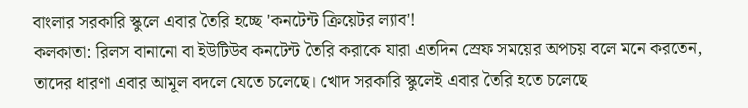বাংলার সরকারি স্কুলে এবার তৈরি হচ্ছে 'কনটেন্ট ক্রিয়েটর ল্যাব'!
কলকাতা: রিলস বানানো বা ইউটিউব কনটেন্ট তৈরি করাকে যারা এতদিন স্রেফ সময়ের অপচয় বলে মনে করতেন, তাদের ধারণা এবার আমূল বদলে যেতে চলেছে। খোদ সরকারি স্কুলেই এবার তৈরি হতে চলেছে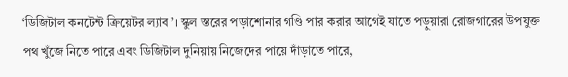‘ডিজিটাল কনটেন্ট ক্রিয়েটর ল্যাব’। স্কুল স্তরের পড়াশোনার গণ্ডি পার করার আগেই যাতে পড়ুয়ারা রোজগারের উপযুক্ত পথ খুঁজে নিতে পারে এবং ডিজিটাল দুনিয়ায় নিজেদের পায়ে দাঁড়াতে পারে,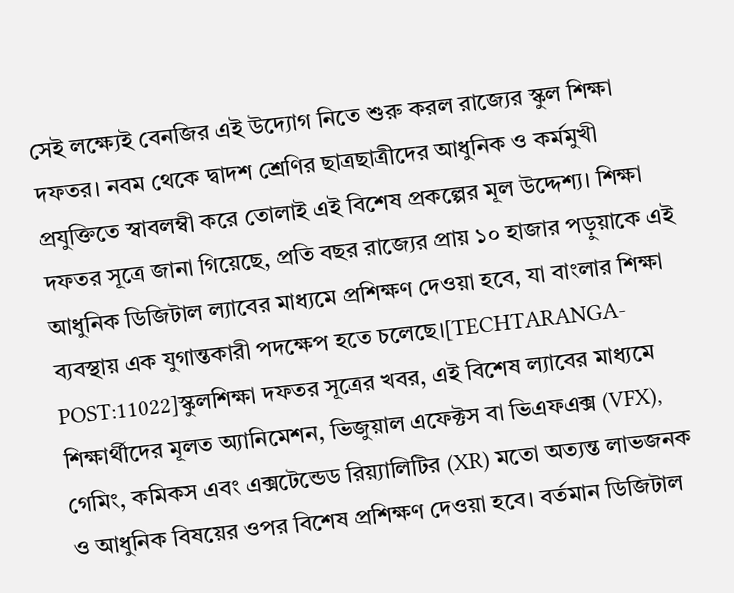সেই লক্ষ্যেই বেনজির এই উদ্যোগ নিতে শুরু করল রাজ্যের স্কুল শিক্ষা দফতর। নবম থেকে দ্বাদশ শ্রেণির ছাত্রছাত্রীদের আধুনিক ও কর্মমুখী প্রযুক্তিতে স্বাবলম্বী করে তোলাই এই বিশেষ প্রকল্পের মূল উদ্দেশ্য। শিক্ষা দফতর সূত্রে জানা গিয়েছে, প্রতি বছর রাজ্যের প্রায় ১০ হাজার পড়ুয়াকে এই আধুনিক ডিজিটাল ল্যাবের মাধ্যমে প্রশিক্ষণ দেওয়া হবে, যা বাংলার শিক্ষা ব্যবস্থায় এক যুগান্তকারী পদক্ষেপ হতে চলেছে।[TECHTARANGA-POST:11022]স্কুলশিক্ষা দফতর সূত্রের খবর, এই বিশেষ ল্যাবের মাধ্যমে শিক্ষার্থীদের মূলত অ্যানিমেশন, ভিজুয়াল এফেক্টস বা ভিএফএক্স (VFX), গেমিং, কমিকস এবং এক্সটেন্ডেড রিয়্যালিটির (XR) মতো অত্যন্ত লাভজনক ও আধুনিক বিষয়ের ওপর বিশেষ প্রশিক্ষণ দেওয়া হবে। বর্তমান ডিজিটাল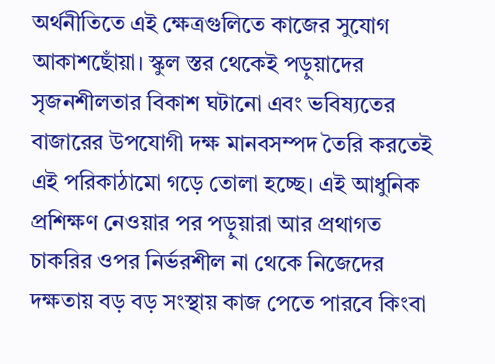অর্থনীতিতে এই ক্ষেত্রগুলিতে কাজের সুযোগ আকাশছোঁয়া। স্কুল স্তর থেকেই পড়ুয়াদের সৃজনশীলতার বিকাশ ঘটানো এবং ভবিষ্যতের বাজারের উপযোগী দক্ষ মানবসম্পদ তৈরি করতেই এই পরিকাঠামো গড়ে তোলা হচ্ছে। এই আধুনিক প্রশিক্ষণ নেওয়ার পর পড়ুয়ারা আর প্রথাগত চাকরির ওপর নির্ভরশীল না থেকে নিজেদের দক্ষতায় বড় বড় সংস্থায় কাজ পেতে পারবে কিংবা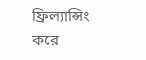ফ্রিল্যান্সিং করে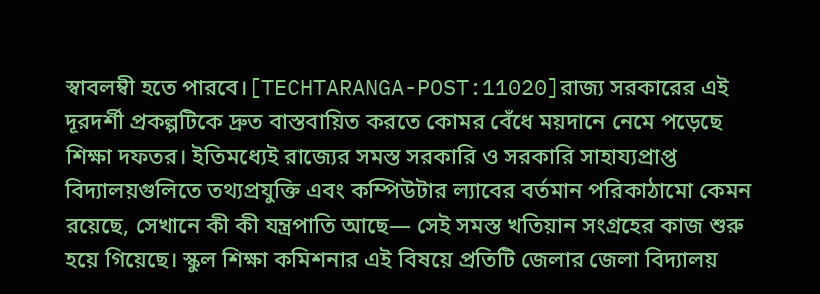স্বাবলম্বী হতে পারবে।[TECHTARANGA-POST:11020]রাজ্য সরকারের এই দূরদর্শী প্রকল্পটিকে দ্রুত বাস্তবায়িত করতে কোমর বেঁধে ময়দানে নেমে পড়েছে শিক্ষা দফতর। ইতিমধ্যেই রাজ্যের সমস্ত সরকারি ও সরকারি সাহায্যপ্রাপ্ত বিদ্যালয়গুলিতে তথ্যপ্রযুক্তি এবং কম্পিউটার ল্যাবের বর্তমান পরিকাঠামো কেমন রয়েছে, সেখানে কী কী যন্ত্রপাতি আছে— সেই সমস্ত খতিয়ান সংগ্রহের কাজ শুরু হয়ে গিয়েছে। স্কুল শিক্ষা কমিশনার এই বিষয়ে প্রতিটি জেলার জেলা বিদ্যালয়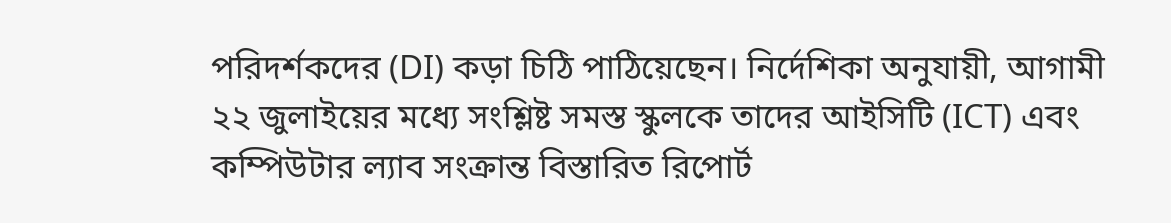পরিদর্শকদের (DI) কড়া চিঠি পাঠিয়েছেন। নির্দেশিকা অনুযায়ী, আগামী ২২ জুলাইয়ের মধ্যে সংশ্লিষ্ট সমস্ত স্কুলকে তাদের আইসিটি (ICT) এবং কম্পিউটার ল্যাব সংক্রান্ত বিস্তারিত রিপোর্ট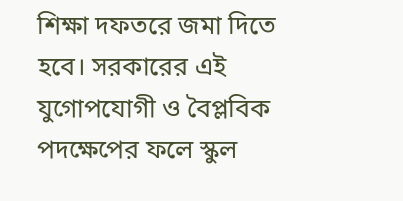শিক্ষা দফতরে জমা দিতে হবে। সরকারের এই যুগোপযোগী ও বৈপ্লবিক পদক্ষেপের ফলে স্কুল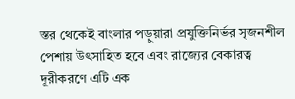স্তর থেকেই বাংলার পড়ুয়ারা প্রযুক্তিনির্ভর সৃজনশীল পেশায় উৎসাহিত হবে এবং রাজ্যের বেকারত্ব দূরীকরণে এটি এক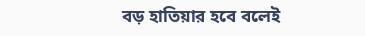বড় হাতিয়ার হবে বলেই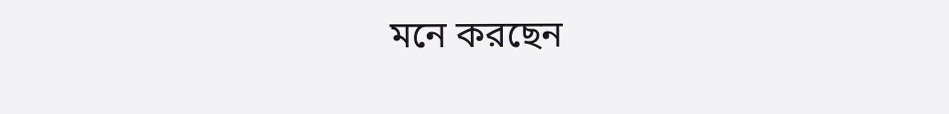মনে করছেন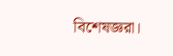বিশেষজ্ঞরা।